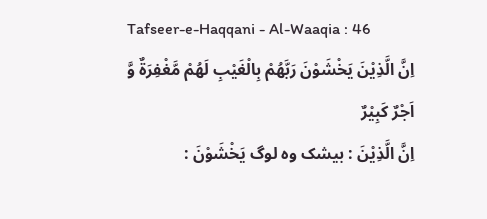Tafseer-e-Haqqani - Al-Waaqia : 46
اِنَّ الَّذِیْنَ یَخْشَوْنَ رَبَّهُمْ بِالْغَیْبِ لَهُمْ مَّغْفِرَةٌ وَّ اَجْرٌ كَبِیْرٌ
اِنَّ الَّذِيْنَ : بیشک وہ لوگ يَخْشَوْنَ :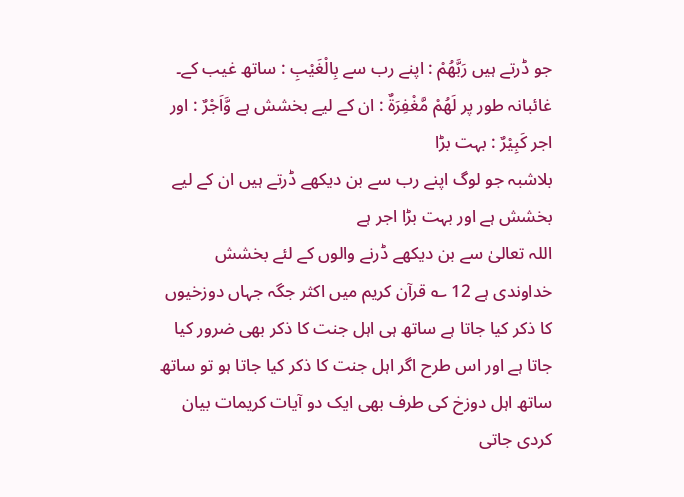جو ڈرتے ہیں رَبَّهُمْ : اپنے رب سے بِالْغَيْبِ : ساتھ غیب کے۔ غائبانہ طور پر لَهُمْ مَّغْفِرَةٌ : ان کے لیے بخشش ہے وَّاَجْرٌ : اور اجر كَبِيْرٌ : بہت بڑا
بلاشبہ جو لوگ اپنے رب سے بن دیکھے ڈرتے ہیں ان کے لیے بخشش ہے اور بہت بڑا اجر ہے
اللہ تعالیٰ سے بن دیکھے ڈرنے والوں کے لئے بخشش خداوندی ہے 12 ؎ قرآن کریم میں اکثر جگہ جہاں دوزخیوں کا ذکر کیا جاتا ہے ساتھ ہی اہل جنت کا ذکر بھی ضرور کیا جاتا ہے اور اس طرح اگر اہل جنت کا ذکر کیا جاتا ہو تو ساتھ ساتھ اہل دوزخ کی طرف بھی ایک دو آیات کریمات بیان کردی جاتی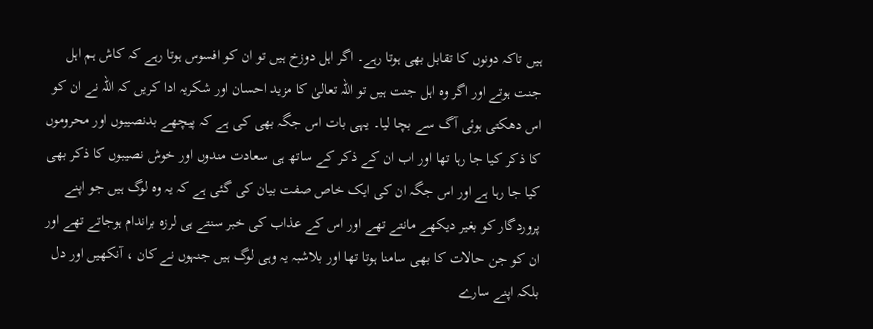ہیں تاکہ دونوں کا تقابل بھی ہوتا رہے۔ اگر اہل دوزخ ہیں تو ان کو افسوس ہوتا رہے کہ کاش ہم اہل جنت ہوتے اور اگر وہ اہل جنت ہیں تو اللہ تعالیٰ کا مزید احسان اور شکریہ ادا کریں کہ اللہ نے ان کو اس دھکتی ہوئی آگ سے بچا لیا۔ یہی بات اس جگہ بھی کی ہے کہ پیچھے بدنصیبوں اور محروموں کا ذکر کیا جا رہا تھا اور اب ان کے ذکر کے ساتھ ہی سعادت مندوں اور خوش نصیبوں کا ذکر بھی کیا جا رہا ہے اور اس جگہ ان کی ایک خاص صفت بیان کی گئی ہے کہ یہ وہ لوگ ہیں جو اپنے پروردگار کو بغیر دیکھے مانتے تھے اور اس کے عذاب کی خبر سنتے ہی لرزہ براندام ہوجاتے تھے اور ان کو جن حالات کا بھی سامنا ہوتا تھا اور بلاشبہ یہ وہی لوگ ہیں جنہوں نے کان ، آنکھیں اور دل بلکہ اپنے سارے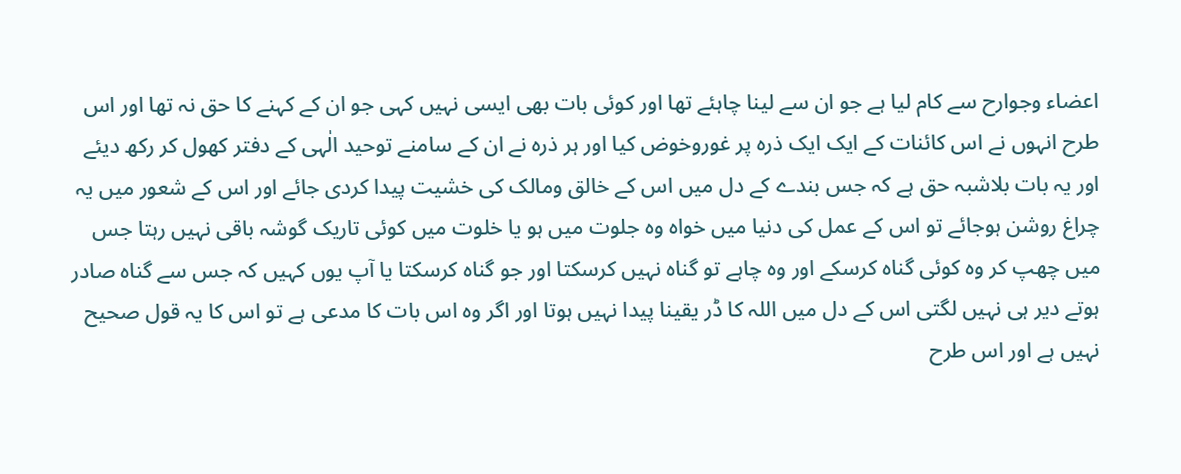اعضاء وجوارح سے کام لیا ہے جو ان سے لینا چاہئے تھا اور کوئی بات بھی ایسی نہیں کہی جو ان کے کہنے کا حق نہ تھا اور اس طرح انہوں نے اس کائنات کے ایک ایک ذرہ پر غوروخوض کیا اور ہر ذرہ نے ان کے سامنے توحید الٰہی کے دفتر کھول کر رکھ دیئے اور یہ بات بلاشبہ حق ہے کہ جس بندے کے دل میں اس کے خالق ومالک کی خشیت پیدا کردی جائے اور اس کے شعور میں یہ چراغ روشن ہوجائے تو اس کے عمل کی دنیا میں خواہ وہ جلوت میں ہو یا خلوت میں کوئی تاریک گوشہ باقی نہیں رہتا جس میں چھپ کر وہ کوئی گناہ کرسکے اور وہ چاہے تو گناہ نہیں کرسکتا اور جو گناہ کرسکتا یا آپ یوں کہیں کہ جس سے گناہ صادر ہوتے دیر ہی نہیں لگتی اس کے دل میں اللہ کا ڈر یقینا پیدا نہیں ہوتا اور اگر وہ اس بات کا مدعی ہے تو اس کا یہ قول صحیح نہیں ہے اور اس طرح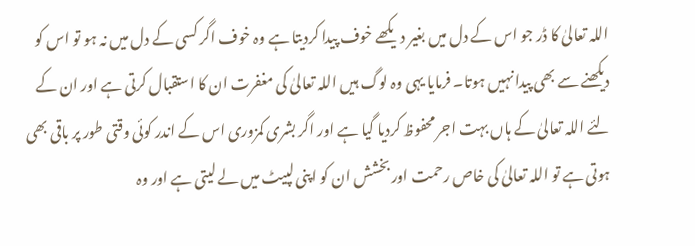اللہ تعالیٰ کا ڈر جو اس کے دل میں بغیر دیکھے خوف پیدا کردیتا ہے وہ خوف اگر کسی کے دل میں نہ ہو تو اس کو دیکھنے سے بھی پیدا نہیں ہوتا۔ فرمایا یہی وہ لوگ ہیں اللہ تعالیٰ کی مغفرت ان کا استقبال کرتی ہے اور ان کے لئے اللہ تعالیٰ کے ہاں بہت اجر محفوظ کردیا گیا ہے اور اگر بشری کمزوری اس کے اندر کوئی وقتی طور پر باقی بھی ہوتی ہے تو اللہ تعالیٰ کی خاص رحمت اور بخشش ان کو اپنی لپیٹ میں لے لیتی ہے اور وہ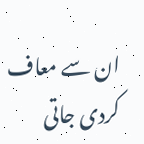ان سے معاف کردی جاتی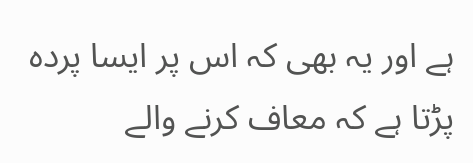ہے اور یہ بھی کہ اس پر ایسا پردہ پڑتا ہے کہ معاف کرنے والے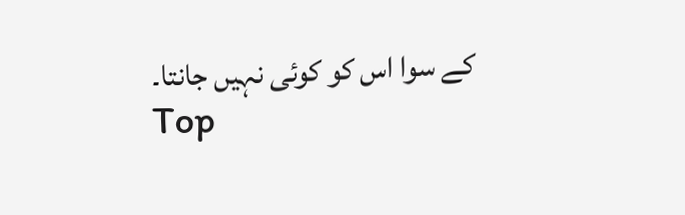کے سوا اس کو کوئی نہیں جانتا۔
Top